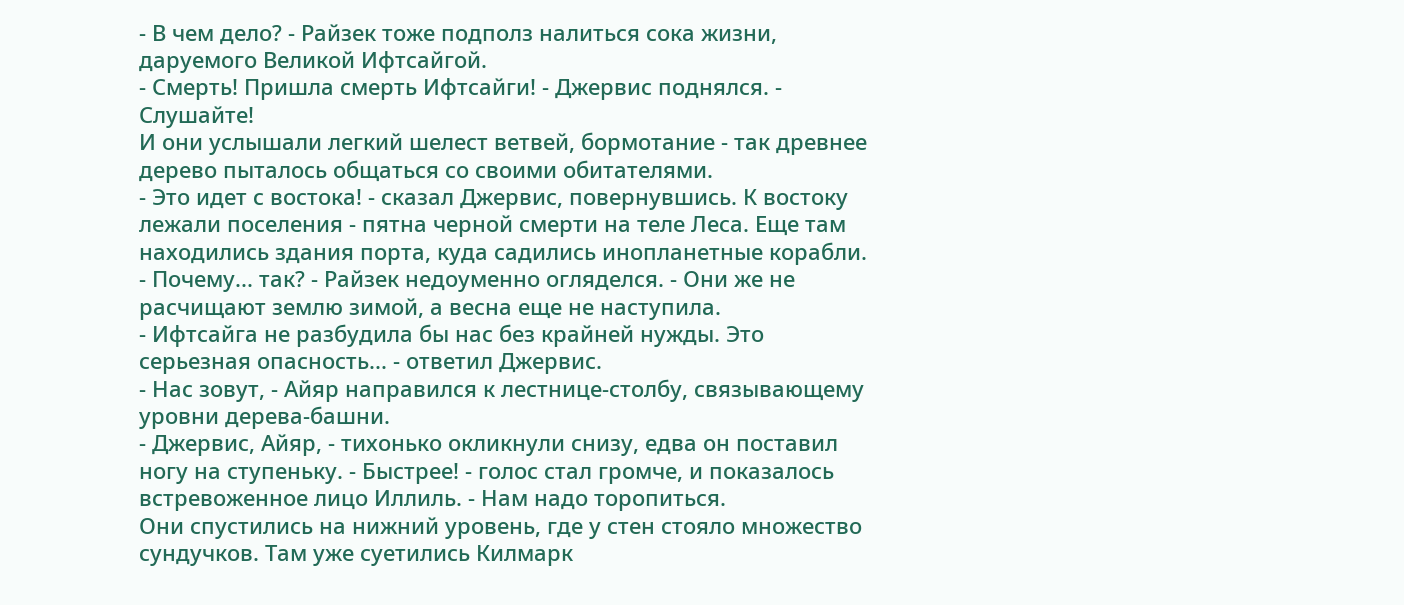- В чем дело? - Райзек тоже подполз налиться сока жизни, даруемого Великой Ифтсайгой.
- Смерть! Пришла смерть Ифтсайги! - Джервис поднялся. - Слушайте!
И они услышали легкий шелест ветвей, бормотание - так древнее дерево пыталось общаться со своими обитателями.
- Это идет с востока! - сказал Джервис, повернувшись. К востоку лежали поселения - пятна черной смерти на теле Леса. Еще там находились здания порта, куда садились инопланетные корабли.
- Почему... так? - Райзек недоуменно огляделся. - Они же не расчищают землю зимой, а весна еще не наступила.
- Ифтсайга не разбудила бы нас без крайней нужды. Это серьезная опасность... - ответил Джервис.
- Нас зовут, - Айяр направился к лестнице-столбу, связывающему уровни дерева-башни.
- Джервис, Айяр, - тихонько окликнули снизу, едва он поставил ногу на ступеньку. - Быстрее! - голос стал громче, и показалось встревоженное лицо Иллиль. - Нам надо торопиться.
Они спустились на нижний уровень, где у стен стояло множество сундучков. Там уже суетились Килмарк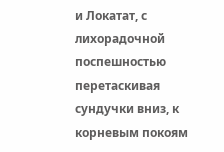и Локатат, с лихорадочной поспешностью перетаскивая сундучки вниз, к корневым покоям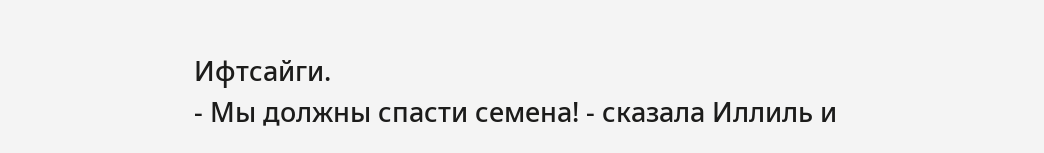Ифтсайги.
- Мы должны спасти семена! - сказала Иллиль и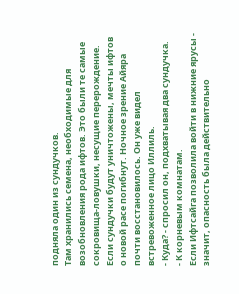подняла один из сундучков.
Там хранились семена, необходимые для возобновления рода ифтов. Это были те самые сокровища-ловушки, несущие перерождение. Если сундучки будут уничтожены, мечты ифтов о новой расе погибнут. Ночное зрение Айяра почти восстановилось. Он уже видел встревоженное лицо Иллиль.
- Куда? - спросил он, подхватывая два сундучка.
- К корневым комнатам.
Если Ифтсайга позволила войти в нижние ярусы - значит, опасность была действительно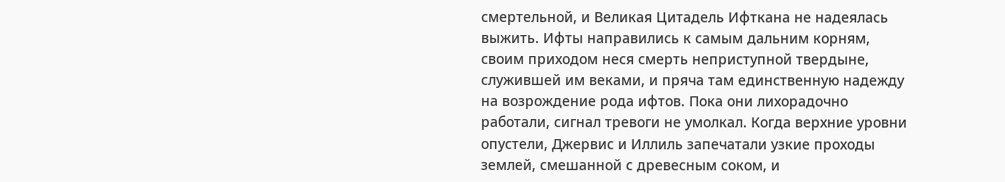смертельной, и Великая Цитадель Ифткана не надеялась выжить. Ифты направились к самым дальним корням, своим приходом неся смерть неприступной твердыне, служившей им веками, и пряча там единственную надежду на возрождение рода ифтов. Пока они лихорадочно работали, сигнал тревоги не умолкал. Когда верхние уровни опустели, Джервис и Иллиль запечатали узкие проходы землей, смешанной с древесным соком, и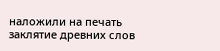наложили на печать заклятие древних слов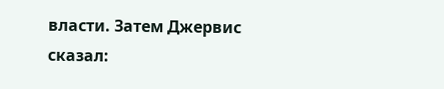власти. Затем Джервис сказал: